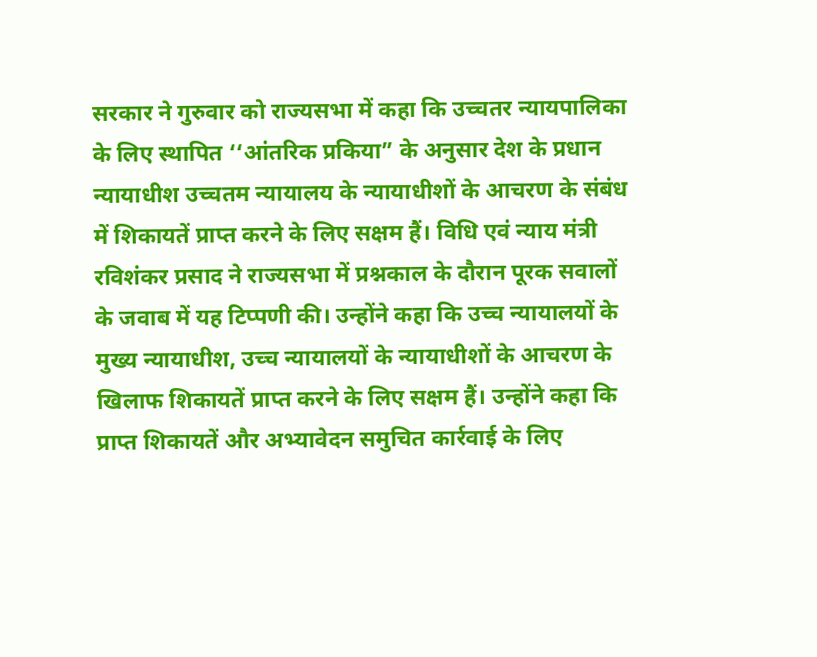सरकार ने गुरुवार को राज्यसभा में कहा कि उच्चतर न्यायपालिका के लिए स्थापित ‘‘आंतरिक प्रकिया” के अनुसार देश के प्रधान न्यायाधीश उच्चतम न्यायालय के न्यायाधीशों के आचरण के संबंध में शिकायतें प्राप्त करने के लिए सक्षम हैं। विधि एवं न्याय मंत्री रविशंकर प्रसाद ने राज्यसभा में प्रश्नकाल के दौरान पूरक सवालों के जवाब में यह टिप्पणी की। उन्होंने कहा कि उच्च न्यायालयों के मुख्य न्यायाधीश, उच्च न्यायालयों के न्यायाधीशों के आचरण के खिलाफ शिकायतें प्राप्त करने के लिए सक्षम हैं। उन्होंने कहा कि प्राप्त शिकायतें और अभ्यावेदन समुचित कार्रवाई के लिए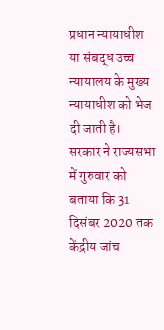प्रधान न्यायाधीश या संबद्ध उच्च न्यायालय के मुख्य न्यायाधीश को भेज दी जाती है।
सरकार ने राज्यसभा में गुरुवार को बताया कि 31 दिसंबर 2020 तक केंद्रीय जांच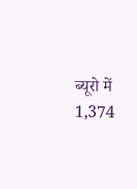ब्यूरो में 1,374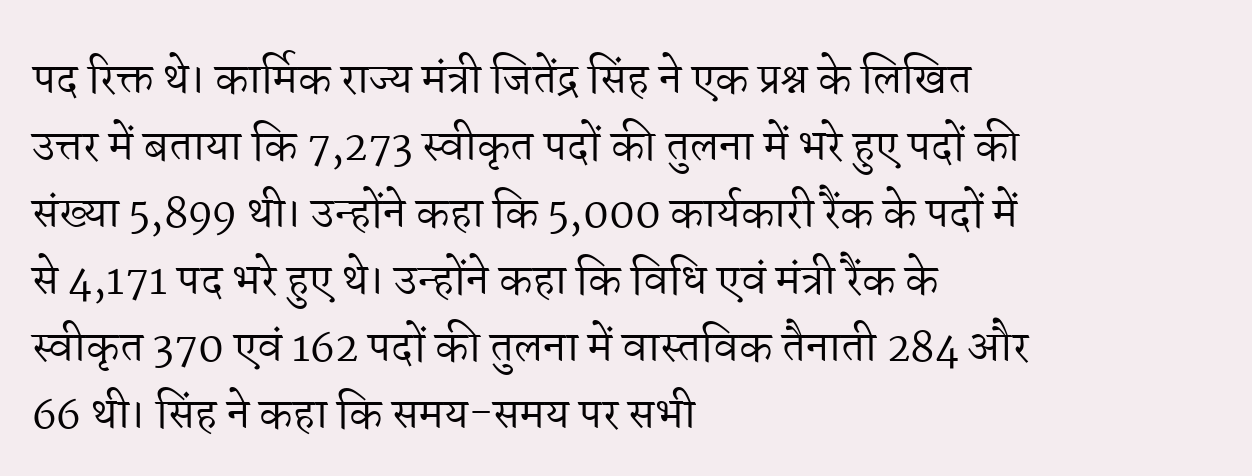पद रिक्त थे। कार्मिक राज्य मंत्री जितेंद्र सिंह ने एक प्रश्न के लिखित उत्तर में बताया कि 7,273 स्वीकृत पदों की तुलना में भरे हुए पदों की संख्या 5,899 थी। उन्होंने कहा कि 5,000 कार्यकारी रैंक के पदों में से 4,171 पद भरे हुए थे। उन्होंने कहा कि विधि एवं मंत्री रैंक के स्वीकृत 370 एवं 162 पदों की तुलना में वास्तविक तैनाती 284 और 66 थी। सिंह ने कहा कि समय-समय पर सभी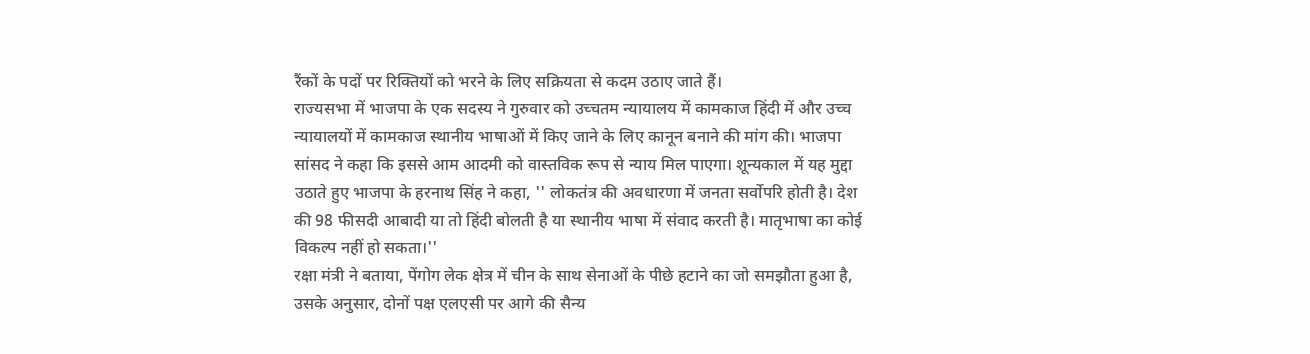रैंकों के पदों पर रिक्तियों को भरने के लिए सक्रियता से कदम उठाए जाते हैं।
राज्यसभा में भाजपा के एक सदस्य ने गुरुवार को उच्चतम न्यायालय में कामकाज हिंदी में और उच्च न्यायालयों में कामकाज स्थानीय भाषाओं में किए जाने के लिए कानून बनाने की मांग की। भाजपा सांसद ने कहा कि इससे आम आदमी को वास्तविक रूप से न्याय मिल पाएगा। शून्यकाल में यह मुद्दा उठाते हुए भाजपा के हरनाथ सिंह ने कहा, '' लोकतंत्र की अवधारणा में जनता सर्वोपरि होती है। देश की 98 फीसदी आबादी या तो हिंदी बोलती है या स्थानीय भाषा में संवाद करती है। मातृभाषा का कोई विकल्प नहीं हो सकता।''
रक्षा मंत्री ने बताया, पेंगोग लेक क्षेत्र में चीन के साथ सेनाओं के पीछे हटाने का जो समझौता हुआ है, उसके अनुसार, दोनों पक्ष एलएसी पर आगे की सैन्य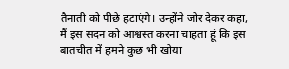तैनाती को पीछे हटाएंगे। उन्होंने जोर देकर कहा, मैं इस सदन को आश्वस्त करना चाहता हूं कि इस बातचीत में हमने कुछ भी खोया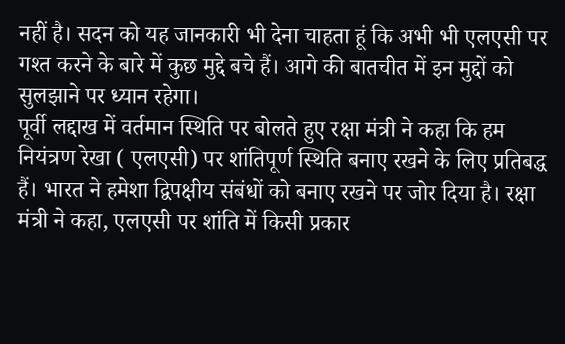नहीं है। सदन को यह जानकारी भी देना चाहता हूं कि अभी भी एलएसी पर गश्त करने के बारे में कुछ मुद्दे बचे हैं। आगे की बातचीत में इन मुद्दों को सुलझाने पर ध्यान रहेगा।
पूर्वी लद्दाख में वर्तमान स्थिति पर बोलते हुए रक्षा मंत्री ने कहा कि हम नियंत्रण रेखा ( एलएसी) पर शांतिपूर्ण स्थिति बनाए रखने के लिए प्रतिबद्ध हैं। भारत ने हमेशा द्विपक्षीय संबंधों को बनाए रखने पर जोर दिया है। रक्षा मंत्री ने कहा, एलएसी पर शांति में किसी प्रकार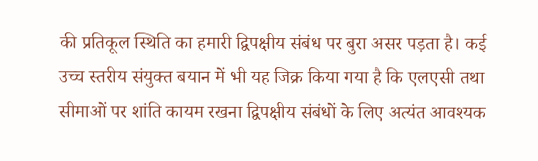की प्रतिकूल स्थिति का हमारी द्विपक्षीय संबंध पर बुरा असर पड़ता है। कई उच्च स्तरीय संयुक्त बयान में भी यह जिक्र किया गया है कि एलएसी तथा सीमाओं पर शांति कायम रखना द्विपक्षीय संबंधों के लिए अत्यंत आवश्यक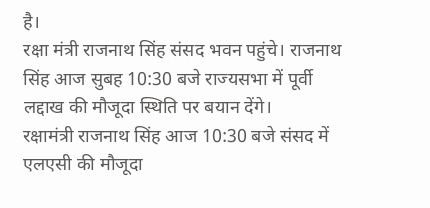है।
रक्षा मंत्री राजनाथ सिंह संसद भवन पहुंचे। राजनाथ सिंह आज सुबह 10:30 बजे राज्यसभा में पूर्वी लद्दाख की मौजूदा स्थिति पर बयान देंगे।
रक्षामंत्री राजनाथ सिंह आज 10:30 बजे संसद में एलएसी की मौजूदा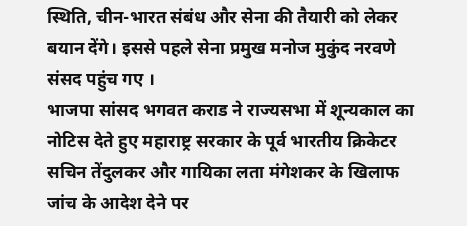स्थिति, चीन-भारत संबंध और सेना की तैयारी को लेकर बयान देंगे। इससे पहले सेना प्रमुख मनोज मुकुंद नरवणे संसद पहुंच गए ।
भाजपा सांसद भगवत कराड ने राज्यसभा में शून्यकाल का नोटिस देते हुए महाराष्ट्र सरकार के पूर्व भारतीय क्रिकेटर सचिन तेंदुलकर और गायिका लता मंगेशकर के खिलाफ जांच के आदेश देने पर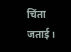चिंता जताई।